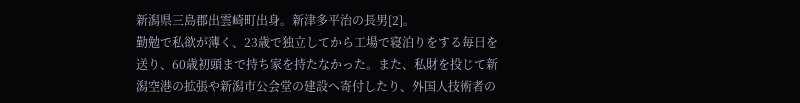新潟県三島郡出雲崎町出身。新津多平治の長男[2]。
勤勉で私欲が薄く、23歳で独立してから工場で寝泊りをする毎日を送り、60歳初頭まで持ち家を持たなかった。また、私財を投じて新潟空港の拡張や新潟市公会堂の建設へ寄付したり、外国人技術者の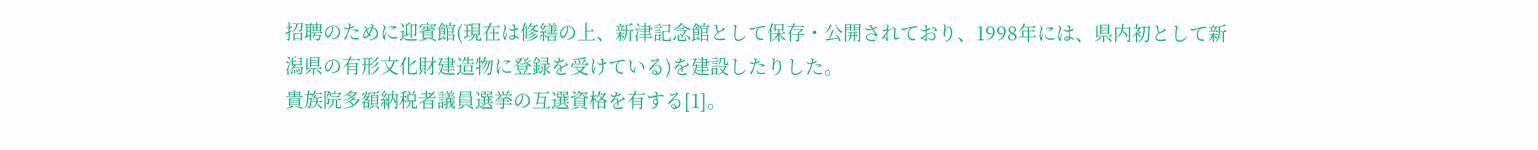招聘のために迎賓館(現在は修繕の上、新津記念館として保存・公開されており、1998年には、県内初として新潟県の有形文化財建造物に登録を受けている)を建設したりした。
貴族院多額納税者議員選挙の互選資格を有する[1]。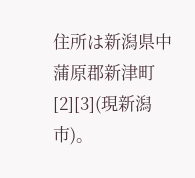住所は新潟県中蒲原郡新津町[2][3](現新潟市)。